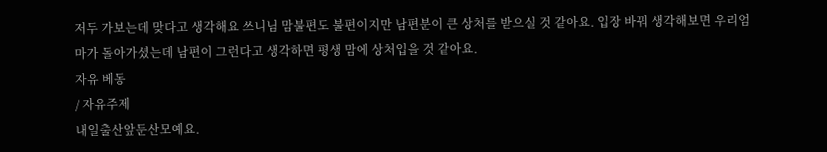저두 가보는데 맞다고 생각해요 쓰니님 맘불편도 불편이지만 남편분이 큰 상처를 받으실 것 같아요. 입장 바꿔 생각해보면 우리엄마가 돌아가셨는데 남편이 그런다고 생각하면 평생 맘에 상처입을 것 같아요.
자유 베동
/ 자유주제
내일출산앞둔산모예요.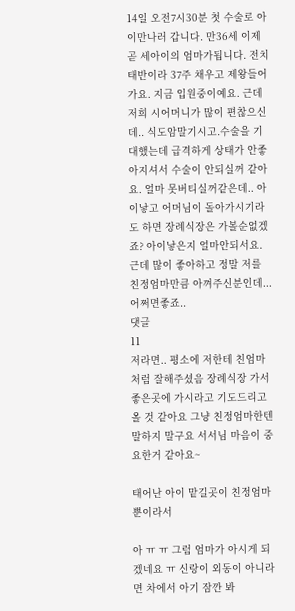14일 오전7시30분 첫 수술로 아이만나러 갑니다. 만36세 이제 곧 세아이의 엄마가됩니다. 전치태반이라 37주 채우고 제왕들어가요. 지금 입원중이예요. 근데 저희 시어머니가 많이 편찮으신데.. 식도암말기시고.수술을 기대했는데 급격하게 상태가 안좋아지셔서 수술이 안되실꺼 같아요. 얼마 못버티실꺼같은데.. 아이낳고 어머님이 돌아가시기라도 하면 장례식장은 가볼순없겠죠? 아이낳은지 얼마안되서요. 근데 많이 좋아하고 정말 저를 친정엄마만큼 아껴주신분인데...어쩌면좋죠..
댓글
11
저라면.. 평소에 저한테 친엄마처럼 잘해주셨음 장례식장 가서 좋은곳에 가시라고 기도드리고 올 것 같아요 그냥 친정엄마한텐 말하지 말구요 서서님 마음이 중요한거 같아요~

태어난 아이 맡길곳이 친정엄마 뿐이라서

아 ㅠ ㅠ 그럼 엄마가 아시게 되겠네요 ㅠ 신랑이 외동이 아니라면 차에서 아기 잠깐 봐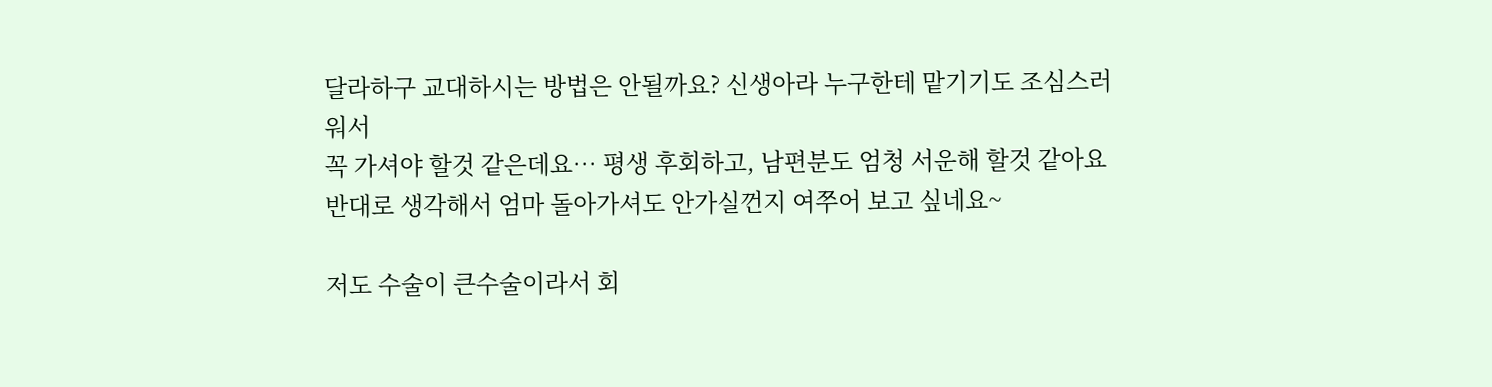달라하구 교대하시는 방법은 안될까요? 신생아라 누구한테 맡기기도 조심스러워서
꼭 가셔야 할것 같은데요… 평생 후회하고, 남편분도 엄청 서운해 할것 같아요 반대로 생각해서 엄마 돌아가셔도 안가실껀지 여쭈어 보고 싶네요~

저도 수술이 큰수술이라서 회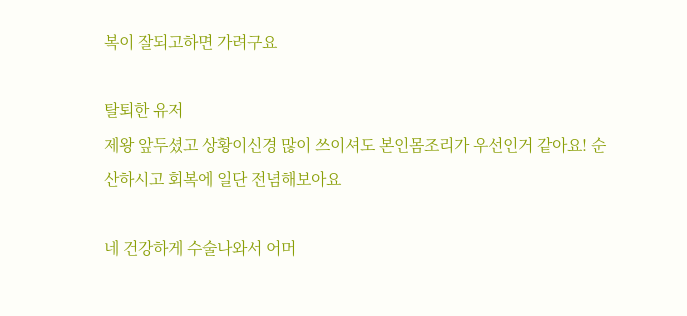복이 잘되고하면 가려구요

탈퇴한 유저
제왕 앞두셨고 상황이신경 많이 쓰이셔도 본인몸조리가 우선인거 같아요! 순산하시고 회복에 일단 전념해보아요

네 건강하게 수술나와서 어머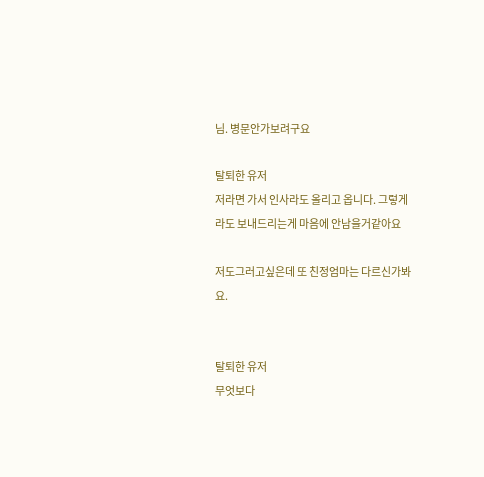님. 병문안가보려구요

탈퇴한 유저
저라면 가서 인사라도 올리고 옵니다. 그렇게라도 보내드리는게 마음에 안남을거같아요

저도그러고싶은데 또 친정엄마는 다르신가봐요.


탈퇴한 유저
무엇보다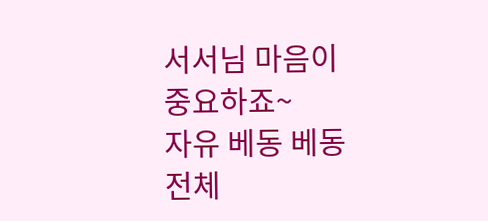서서님 마음이 중요하죠~
자유 베동 베동 전체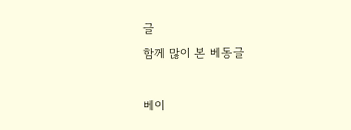글
함께 많이 본 베동글

베이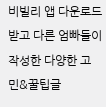비빌리 앱 다운로드받고 다른 엄빠들이 작성한 다양한 고민&꿀팁글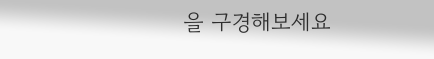을 구경해보세요